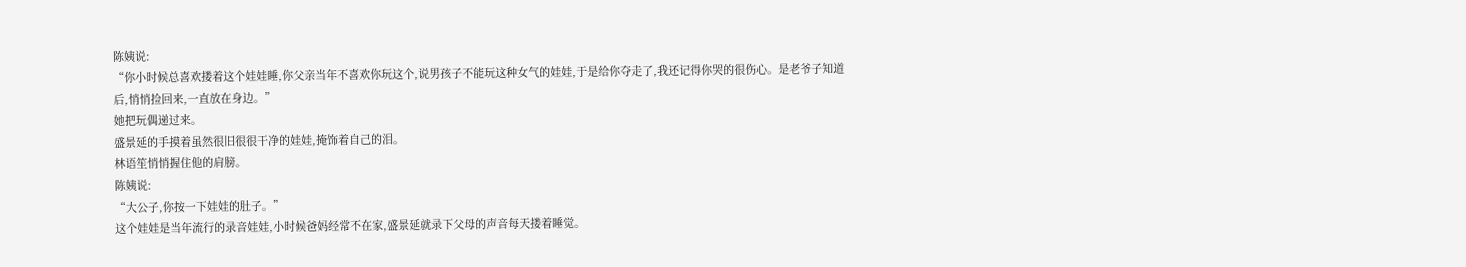陈姨说:
“你小时候总喜欢搂着这个娃娃睡,你父亲当年不喜欢你玩这个,说男孩子不能玩这种女气的娃娃,于是给你夺走了,我还记得你哭的很伤心。是老爷子知道后,悄悄捡回来,一直放在身边。”
她把玩偶递过来。
盛景延的手摸着虽然很旧很很干净的娃娃,掩饰着自己的泪。
林语笙悄悄握住他的肩膀。
陈姨说:
“大公子,你按一下娃娃的肚子。”
这个娃娃是当年流行的录音娃娃,小时候爸妈经常不在家,盛景延就录下父母的声音每天搂着睡觉。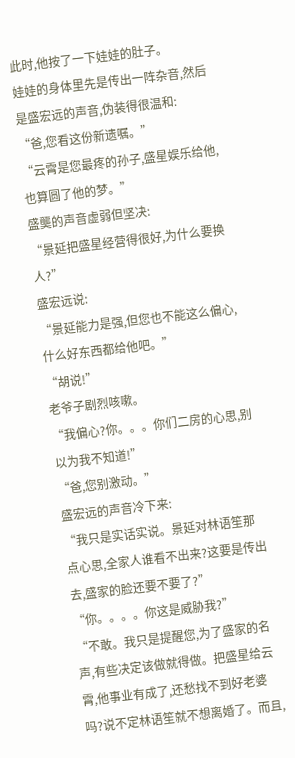此时,他按了一下娃娃的肚子。
娃娃的身体里先是传出一阵杂音,然后是盛宏远的声音,伪装得很温和:
“爸,您看这份新遗嘱。”
“云霄是您最疼的孙子,盛星娱乐给他,也算圆了他的梦。”
盛龑的声音虚弱但坚决:
“景延把盛星经营得很好,为什么要换人?”
盛宏远说:
“景延能力是强,但您也不能这么偏心,什么好东西都给他吧。”
“胡说!”
老爷子剧烈咳嗽。
“我偏心?你。。。你们二房的心思,别以为我不知道!”
“爸,您别激动。”
盛宏远的声音冷下来:
“我只是实话实说。景延对林语笙那点心思,全家人谁看不出来?这要是传出去,盛家的脸还要不要了?”
“你。。。。你这是威胁我?”
“不敢。我只是提醒您,为了盛家的名声,有些决定该做就得做。把盛星给云霄,他事业有成了,还愁找不到好老婆吗?说不定林语笙就不想离婚了。而且,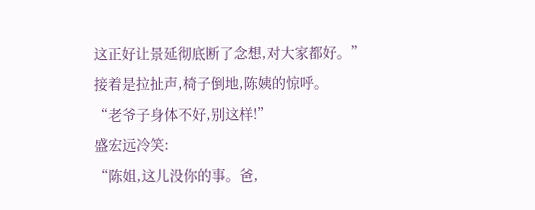这正好让景延彻底断了念想,对大家都好。”
接着是拉扯声,椅子倒地,陈姨的惊呼。
“老爷子身体不好,别这样!”
盛宏远冷笑:
“陈姐,这儿没你的事。爸,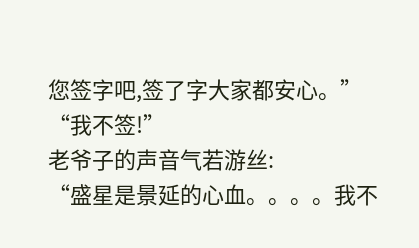您签字吧,签了字大家都安心。”
“我不签!”
老爷子的声音气若游丝:
“盛星是景延的心血。。。。我不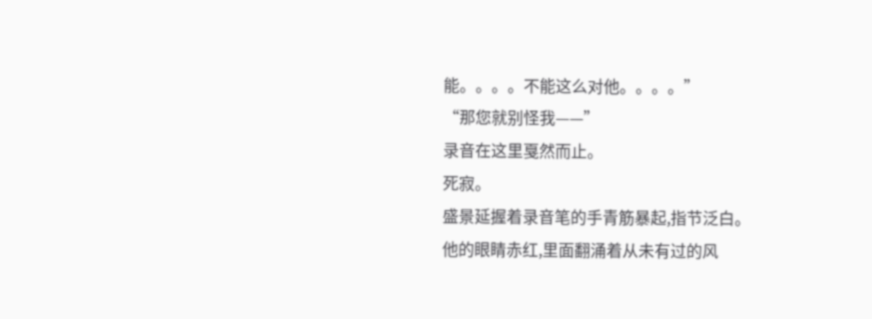能。。。。不能这么对他。。。。”
“那您就别怪我——”
录音在这里戛然而止。
死寂。
盛景延握着录音笔的手青筋暴起,指节泛白。
他的眼睛赤红,里面翻涌着从未有过的风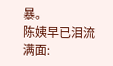暴。
陈姨早已泪流满面: